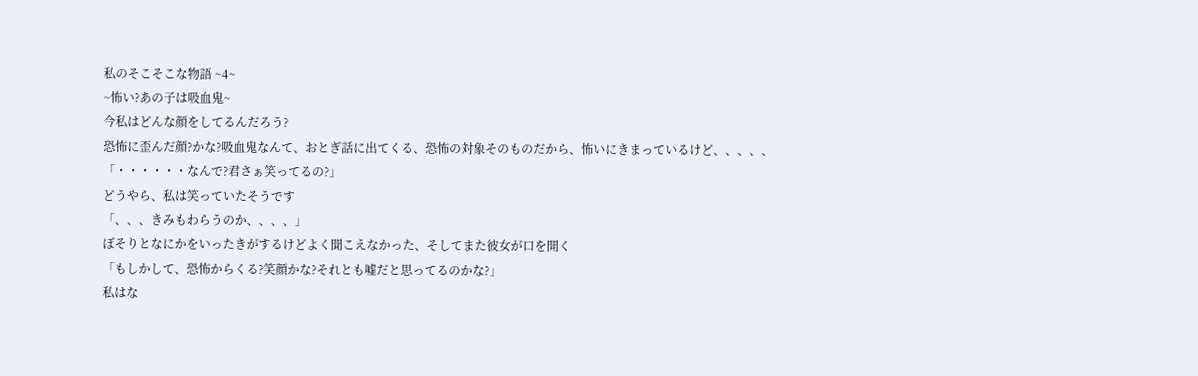私のそこそこな物語 ~4~
~怖い?あの子は吸血鬼~
今私はどんな顔をしてるんだろう?
恐怖に歪んだ顔?かな?吸血鬼なんて、おとぎ話に出てくる、恐怖の対象そのものだから、怖いにきまっているけど、、、、、
「・・・・・・なんで?君さぁ笑ってるの?」
どうやら、私は笑っていたそうです
「、、、きみもわらうのか、、、、」
ぼそりとなにかをいったきがするけどよく聞こえなかった、そしてまた彼女が口を開く
「もしかして、恐怖からくる?笑顔かな?それとも嘘だと思ってるのかな?」
私はな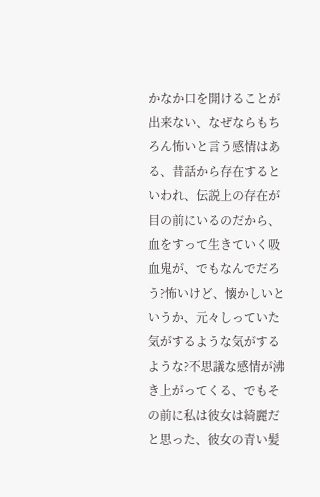かなか口を開けることが出来ない、なぜならもちろん怖いと言う感情はある、昔話から存在するといわれ、伝説上の存在が目の前にいるのだから、血をすって生きていく吸血鬼が、でもなんでだろう?怖いけど、懐かしいというか、元々しっていた気がするような気がするような?不思議な感情が沸き上がってくる、でもその前に私は彼女は綺麗だと思った、彼女の青い髪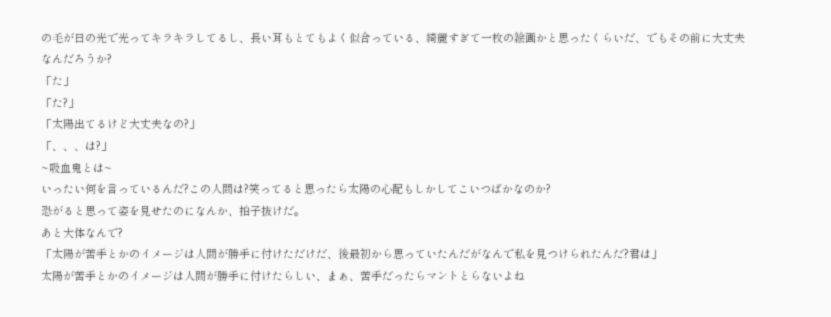の毛が日の光で光ってキラキラしてるし、長い耳もとてもよく似合っている、綺麗すぎて一枚の絵画かと思ったくらいだ、でもその前に大丈夫なんだろうか?
「た」
「た?」
「太陽出てるけど大丈夫なの?」
「、、、は?」
~吸血鬼とは~
いったい何を言っているんだ?この人間は?笑ってると思ったら太陽の心配もしかしてこいつばかなのか?
恐がると思って姿を見せたのになんか、拍子抜けだ。
あと大体なんで?
「太陽が苦手とかのイメージは人間が勝手に付けただけだ、後最初から思っていたんだがなんで私を見つけられたんだ?君は」
太陽が苦手とかのイメージは人間が勝手に付けたらしい、まぁ、苦手だったらマントとらないよね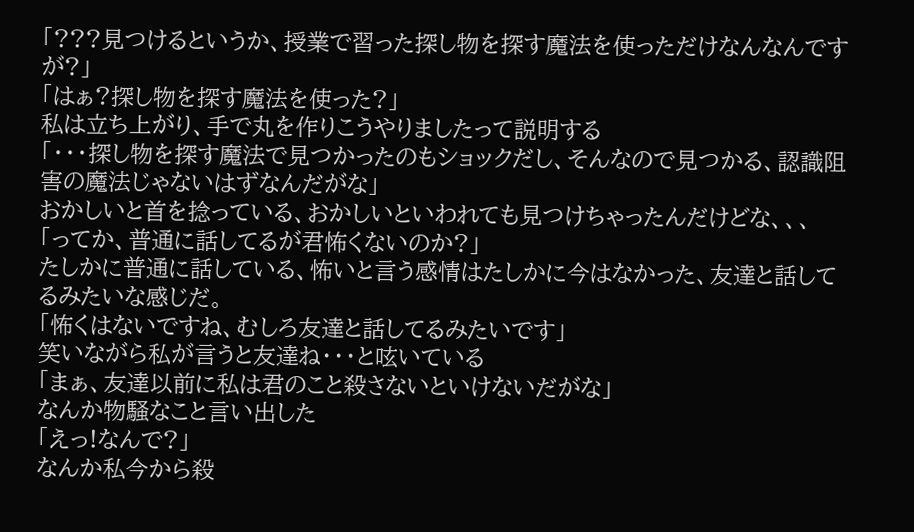「???見つけるというか、授業で習った探し物を探す魔法を使っただけなんなんですが?」
「はぁ?探し物を探す魔法を使った?」
私は立ち上がり、手で丸を作りこうやりましたって説明する
「・・・探し物を探す魔法で見つかったのもショックだし、そんなので見つかる、認識阻害の魔法じゃないはずなんだがな」
おかしいと首を捻っている、おかしいといわれても見つけちゃったんだけどな、、、
「ってか、普通に話してるが君怖くないのか?」
たしかに普通に話している、怖いと言う感情はたしかに今はなかった、友達と話してるみたいな感じだ。
「怖くはないですね、むしろ友達と話してるみたいです」
笑いながら私が言うと友達ね・・・と呟いている
「まぁ、友達以前に私は君のこと殺さないといけないだがな」
なんか物騒なこと言い出した
「えっ!なんで?」
なんか私今から殺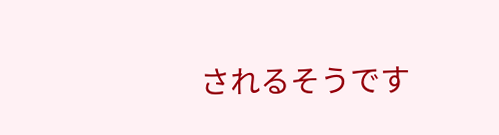されるそうです